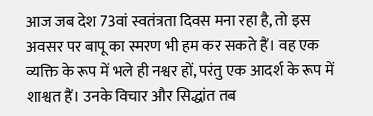आज जब देश 73वां स्वतंत्रता दिवस मना रहा है, तो इस अवसर पर बापू का स्मरण भी हम कर सकते हैं। वह एक व्यक्ति के रूप में भले ही नश्वर हों, परंतु एक आदर्श के रूप में शाश्वत हैं। उनके विचार और सिद्धांत तब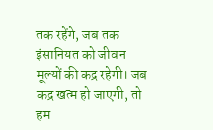तक रहेंगे, जब तक इंसानियत को जीवन मूल्यों की कद्र रहेगी। जब कद्र खत्म हो जाएगी, तो हम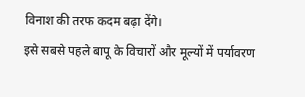विनाश की तरफ कदम बढ़ा देंगे।
इसे सबसे पहले बापू के विचारों और मूल्यों में पर्यावरण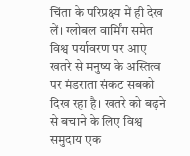चिंता के परिप्रक्ष्य में ही देख लें। ग्लोबल वार्मिंग समेत विश्व पर्यावरण पर आए खतरे से मनुष्य के अस्तित्व पर मंडराता संकट सबको दिख रहा है। खतरे को बढ़ने से बचाने के लिए विश्व समुदाय एक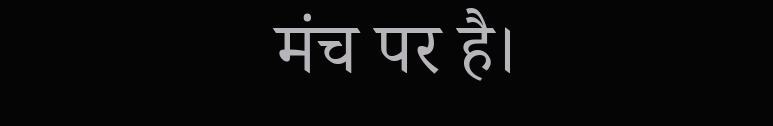मंच पर है।